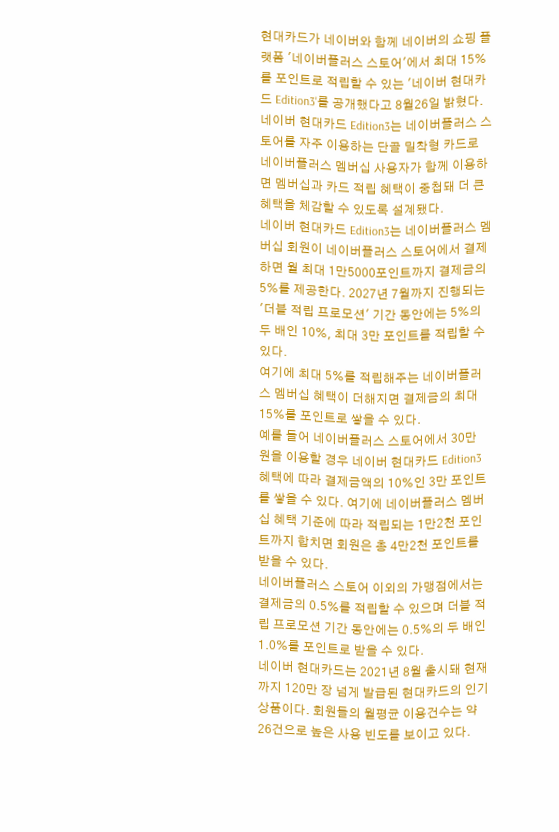현대카드가 네이버와 함께 네이버의 쇼핑 플랫폼 '네이버플러스 스토어'에서 최대 15%를 포인트로 적립할 수 있는 '네이버 현대카드 Edition3'를 공개했다고 8월26일 밝혔다.
네이버 현대카드 Edition3는 네이버플러스 스토어를 자주 이용하는 단골 밀착형 카드로 네이버플러스 멤버십 사용자가 함께 이용하면 멤버십과 카드 적립 혜택이 중첩돼 더 큰 혜택을 체감할 수 있도록 설계됐다.
네이버 현대카드 Edition3는 네이버플러스 멤버십 회원이 네이버플러스 스토어에서 결제하면 월 최대 1만5000포인트까지 결제금의 5%를 제공한다. 2027년 7월까지 진행되는 '더블 적립 프로모션' 기간 동안에는 5%의 두 배인 10%, 최대 3만 포인트를 적립할 수 있다.
여기에 최대 5%를 적립해주는 네이버플러스 멤버십 혜택이 더해지면 결제금의 최대 15%를 포인트로 쌓을 수 있다.
예를 들어 네이버플러스 스토어에서 30만 원을 이용할 경우 네이버 현대카드 Edition3 혜택에 따라 결제금액의 10%인 3만 포인트를 쌓을 수 있다. 여기에 네이버플러스 멤버십 혜택 기준에 따라 적립되는 1만2천 포인트까지 합치면 회원은 총 4만2천 포인트를 받을 수 있다.
네이버플러스 스토어 이외의 가맹점에서는 결제금의 0.5%를 적립할 수 있으며 더블 적립 프로모션 기간 동안에는 0.5%의 두 배인 1.0%를 포인트로 받을 수 있다.
네이버 현대카드는 2021년 8월 출시돼 현재까지 120만 장 넘게 발급된 현대카드의 인기 상품이다. 회원들의 월평균 이용건수는 약 26건으로 높은 사용 빈도를 보이고 있다.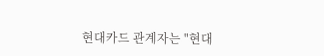현대카드 관계자는 "현대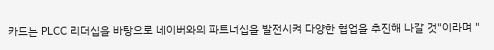카드는 PLCC 리더십을 바탕으로 네이버와의 파트너십을 발전시켜 다양한 협업을 추진해 나갈 것"이라며 "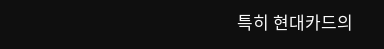특히 현대카드의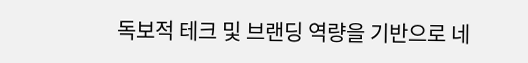독보적 테크 및 브랜딩 역량을 기반으로 네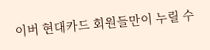이버 현대카드 회원들만이 누릴 수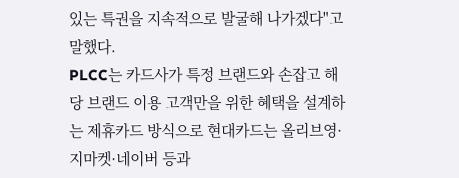있는 특권을 지속적으로 발굴해 나가겠다"고 말했다.
PLCC는 카드사가 특정 브랜드와 손잡고 해당 브랜드 이용 고객만을 위한 혜택을 설계하는 제휴카드 방식으로 현대카드는 올리브영·지마켓·네이버 등과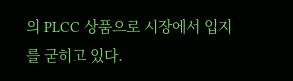의 PLCC 상품으로 시장에서 입지를 굳히고 있다.